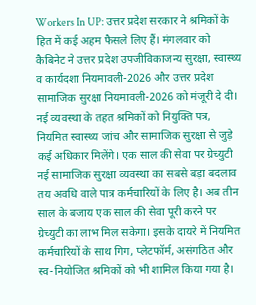Workers In UP: उत्तर प्रदेश सरकार ने श्रमिकों के हित में कई अहम फैसले लिए हैं। मंगलवार को कैबिनेट ने उत्तर प्रदेश उपजीविकाजन्य सुरक्षा, स्वास्थ्य व कार्यदशा नियमावली-2026 और उत्तर प्रदेश सामाजिक सुरक्षा नियमावली-2026 को मंजूरी दे दी। नई व्यवस्था के तहत श्रमिकों को नियुक्ति पत्र, नियमित स्वास्थ्य जांच और सामाजिक सुरक्षा से जुड़े कई अधिकार मिलेंगे। एक साल की सेवा पर ग्रेच्युटी नई सामाजिक सुरक्षा व्यवस्था का सबसे बड़ा बदलाव तय अवधि वाले पात्र कर्मचारियों के लिए है। अब तीन साल के बजाय एक साल की सेवा पूरी करने पर ग्रेच्युटी का लाभ मिल सकेगा। इसके दायरे में नियमित कर्मचारियों के साथ गिग, प्लेटफॉर्म, असंगठित और स्व-नियोजित श्रमिकों को भी शामिल किया गया है।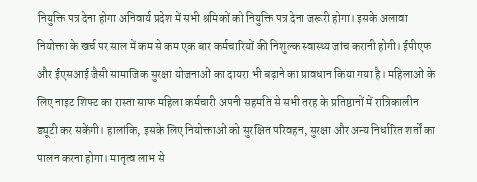नियुक्ति पत्र देना होगा अनिवार्य प्रदेश में सभी श्रमिकों को नियुक्ति पत्र देना जरूरी होगा। इसके अलावा नियोक्ता के खर्च पर साल में कम से कम एक बार कर्मचारियों की निशुल्क स्वास्थ्य जांच करानी होगी। ईपीएफ और ईएसआई जैसी सामाजिक सुरक्षा योजनाओं का दायरा भी बढ़ाने का प्रावधान किया गया है। महिलाओं के लिए नाइट शिफ्ट का रास्ता साफ महिला कर्मचारी अपनी सहमति से सभी तरह के प्रतिष्ठानों में रात्रिकालीन ड्यूटी कर सकेंगी। हालांकि, इसके लिए नियोक्ताओं को सुरक्षित परिवहन, सुरक्षा और अन्य निर्धारित शर्तों का पालन करना होगा। मातृत्व लाभ से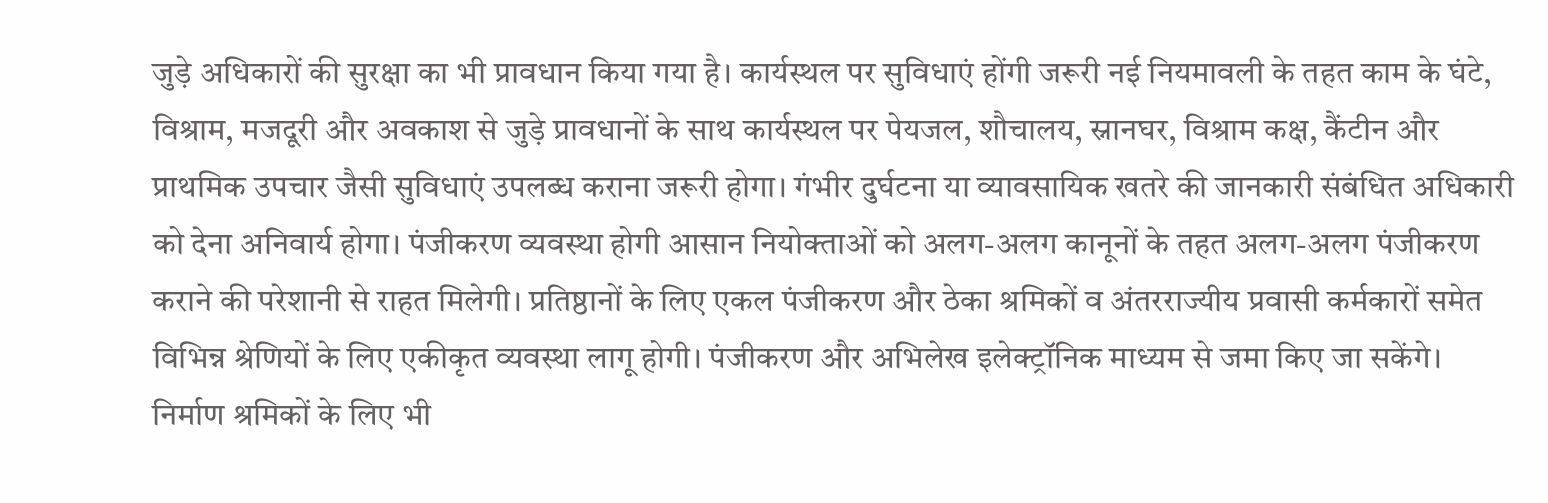जुड़े अधिकारों की सुरक्षा का भी प्रावधान किया गया है। कार्यस्थल पर सुविधाएं होंगी जरूरी नई नियमावली के तहत काम के घंटे, विश्राम, मजदूरी और अवकाश से जुड़े प्रावधानों के साथ कार्यस्थल पर पेयजल, शौचालय, स्नानघर, विश्राम कक्ष, कैंटीन और प्राथमिक उपचार जैसी सुविधाएं उपलब्ध कराना जरूरी होगा। गंभीर दुर्घटना या व्यावसायिक खतरे की जानकारी संबंधित अधिकारी को देना अनिवार्य होगा। पंजीकरण व्यवस्था होगी आसान नियोक्ताओं को अलग-अलग कानूनों के तहत अलग-अलग पंजीकरण कराने की परेशानी से राहत मिलेगी। प्रतिष्ठानों के लिए एकल पंजीकरण और ठेका श्रमिकों व अंतरराज्यीय प्रवासी कर्मकारों समेत विभिन्न श्रेणियों के लिए एकीकृत व्यवस्था लागू होगी। पंजीकरण और अभिलेख इलेक्ट्रॉनिक माध्यम से जमा किए जा सकेंगे। निर्माण श्रमिकों के लिए भी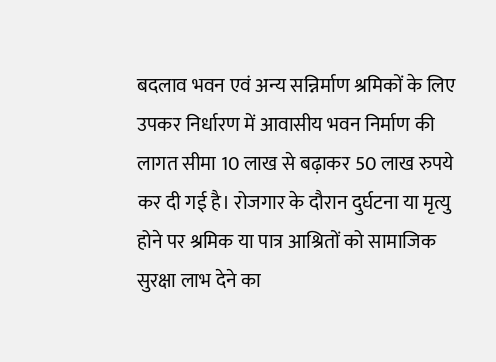बदलाव भवन एवं अन्य सन्निर्माण श्रमिकों के लिए उपकर निर्धारण में आवासीय भवन निर्माण की लागत सीमा 10 लाख से बढ़ाकर 50 लाख रुपये कर दी गई है। रोजगार के दौरान दुर्घटना या मृत्यु होने पर श्रमिक या पात्र आश्रितों को सामाजिक सुरक्षा लाभ देने का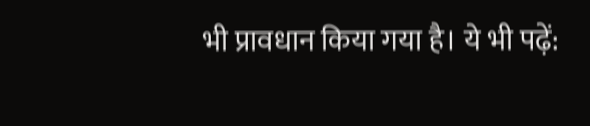भी प्रावधान किया गया है। ये भी पढ़ें: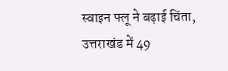स्वाइन फ्लू ने बढ़ाई चिंता, उत्तराखंड में 49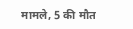मामले, 5 की मौत